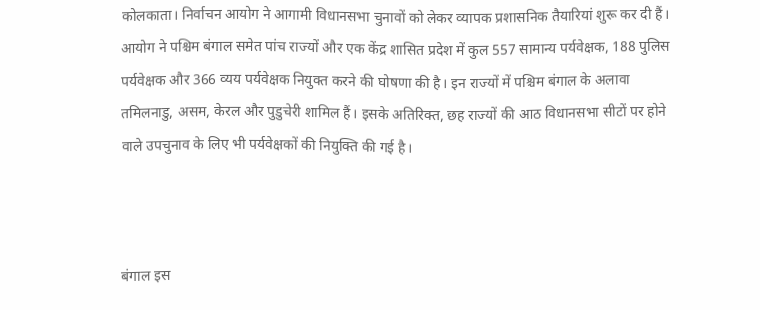कोलकाता। निर्वाचन आयोग ने आगामी विधानसभा चुनावों को लेकर व्यापक प्रशासनिक तैयारियां शुरू कर दी हैं। आयोग ने पश्चिम बंगाल समेत पांच राज्यों और एक केंद्र शासित प्रदेश में कुल 557 सामान्य पर्यवेक्षक, 188 पुलिस पर्यवेक्षक और 366 व्यय पर्यवेक्षक नियुक्त करने की घोषणा की है। इन राज्यों में पश्चिम बंगाल के अलावा तमिलनाडु, असम, केरल और पुडुचेरी शामिल हैं। इसके अतिरिक्त, छह राज्यों की आठ विधानसभा सीटों पर होने वाले उपचुनाव के लिए भी पर्यवेक्षकों की नियुक्ति की गई है।



बंगाल इस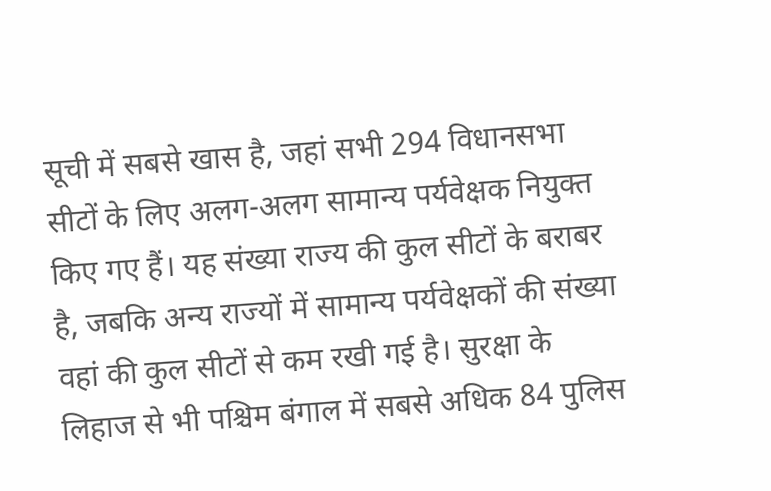सूची में सबसे खास है, जहां सभी 294 विधानसभा सीटों के लिए अलग-अलग सामान्य पर्यवेक्षक नियुक्त किए गए हैं। यह संख्या राज्य की कुल सीटों के बराबर है, जबकि अन्य राज्यों में सामान्य पर्यवेक्षकों की संख्या वहां की कुल सीटों से कम रखी गई है। सुरक्षा के लिहाज से भी पश्चिम बंगाल में सबसे अधिक 84 पुलिस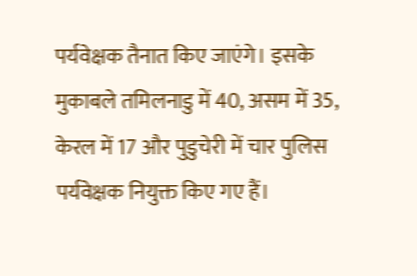पर्यवेक्षक तैनात किए जाएंगे। इसके मुकाबले तमिलनाडु में 40, असम में 35, केरल में 17 और पुडुचेरी में चार पुलिस पर्यवेक्षक नियुक्त किए गए हैं।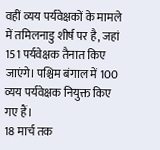वहीं व्यय पर्यवेक्षकों के मामले में तमिलनाडु शीर्ष पर है, जहां 151 पर्यवेक्षक तैनात किए जाएंगे। पश्चिम बंगाल में 100 व्यय पर्यवेक्षक नियुक्त किए गए हैं।
18 मार्च तक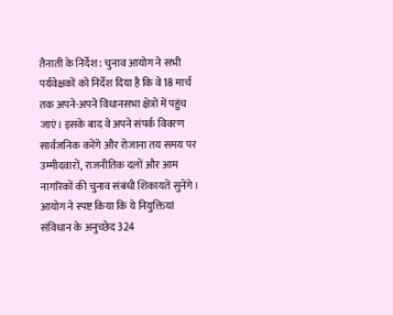तैनाती के निर्देश : चुनाव आयोग ने सभी पर्यवेक्षकों को निर्देश दिया है कि वे 18 मार्च तक अपने-अपने विधानसभा क्षेत्रों में पहुंच जाएं। इसके बाद वे अपने संपर्क विवरण सार्वजनिक करेंगे और रोजाना तय समय पर उम्मीदवारों, राजनीतिक दलों और आम नागरिकों की चुनाव संबंधी शिकायतें सुनेंगे।
आयोग ने स्पष्ट किया कि ये नियुक्तियां संविधान के अनुच्छेद 324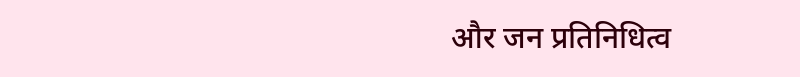और जन प्रतिनिधित्व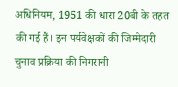अधिनियम, 1951 की धारा 20बी के तहत की गई हैं। इन पर्यवेक्षकों की जिम्मेदारी चुनाव प्रक्रिया की निगरानी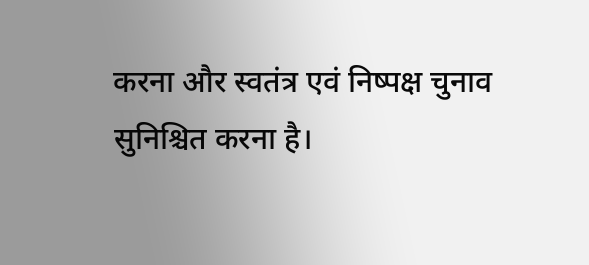करना और स्वतंत्र एवं निष्पक्ष चुनाव सुनिश्चित करना है।